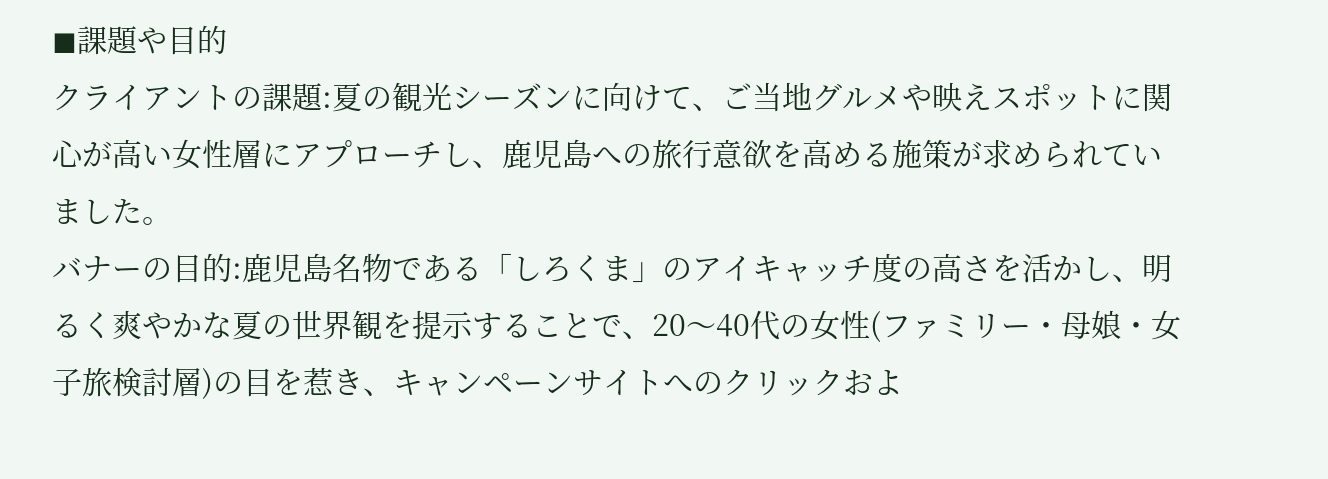◼課題や目的
クライアントの課題:夏の観光シーズンに向けて、ご当地グルメや映えスポットに関心が高い女性層にアプローチし、鹿児島への旅行意欲を高める施策が求められていました。
バナーの目的:鹿児島名物である「しろくま」のアイキャッチ度の高さを活かし、明るく爽やかな夏の世界観を提示することで、20〜40代の女性(ファミリー・母娘・女子旅検討層)の目を惹き、キャンペーンサイトへのクリックおよ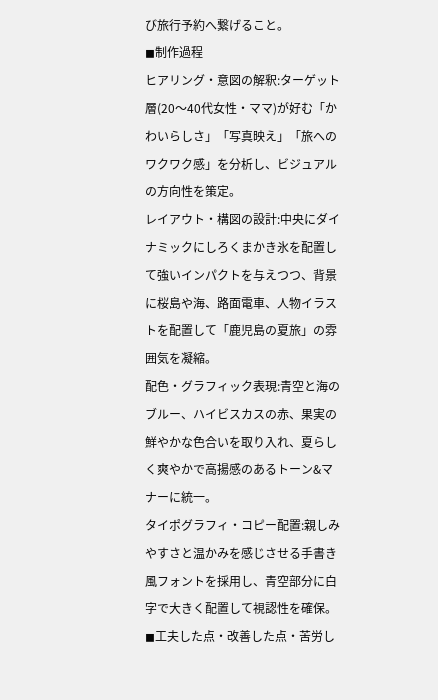び旅行予約へ繋げること。
◼制作過程
ヒアリング・意図の解釈:ターゲット層(20〜40代女性・ママ)が好む「かわいらしさ」「写真映え」「旅へのワクワク感」を分析し、ビジュアルの方向性を策定。
レイアウト・構図の設計:中央にダイナミックにしろくまかき氷を配置して強いインパクトを与えつつ、背景に桜島や海、路面電車、人物イラストを配置して「鹿児島の夏旅」の雰囲気を凝縮。
配色・グラフィック表現:青空と海のブルー、ハイビスカスの赤、果実の鮮やかな色合いを取り入れ、夏らしく爽やかで高揚感のあるトーン&マナーに統一。
タイポグラフィ・コピー配置:親しみやすさと温かみを感じさせる手書き風フォントを採用し、青空部分に白字で大きく配置して視認性を確保。
◼工夫した点・改善した点・苦労し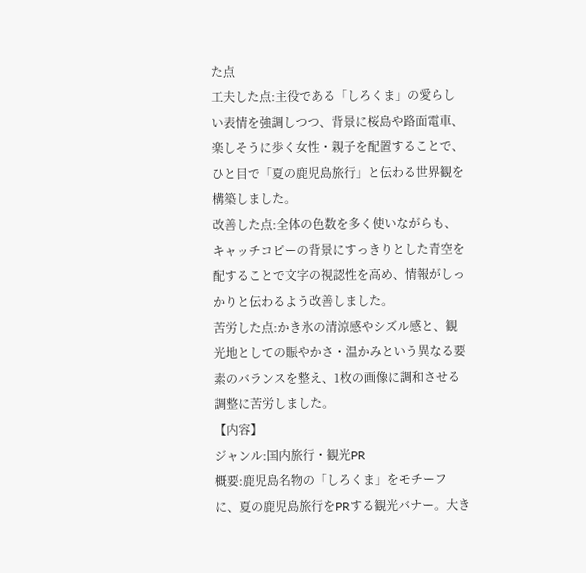た点
工夫した点:主役である「しろくま」の愛らしい表情を強調しつつ、背景に桜島や路面電車、楽しそうに歩く女性・親子を配置することで、ひと目で「夏の鹿児島旅行」と伝わる世界観を構築しました。
改善した点:全体の色数を多く使いながらも、キャッチコピーの背景にすっきりとした青空を配することで文字の視認性を高め、情報がしっかりと伝わるよう改善しました。
苦労した点:かき氷の清涼感やシズル感と、観光地としての賑やかさ・温かみという異なる要素のバランスを整え、1枚の画像に調和させる調整に苦労しました。
【内容】
ジャンル:国内旅行・観光PR
概要:鹿児島名物の「しろくま」をモチーフに、夏の鹿児島旅行をPRする観光バナー。大き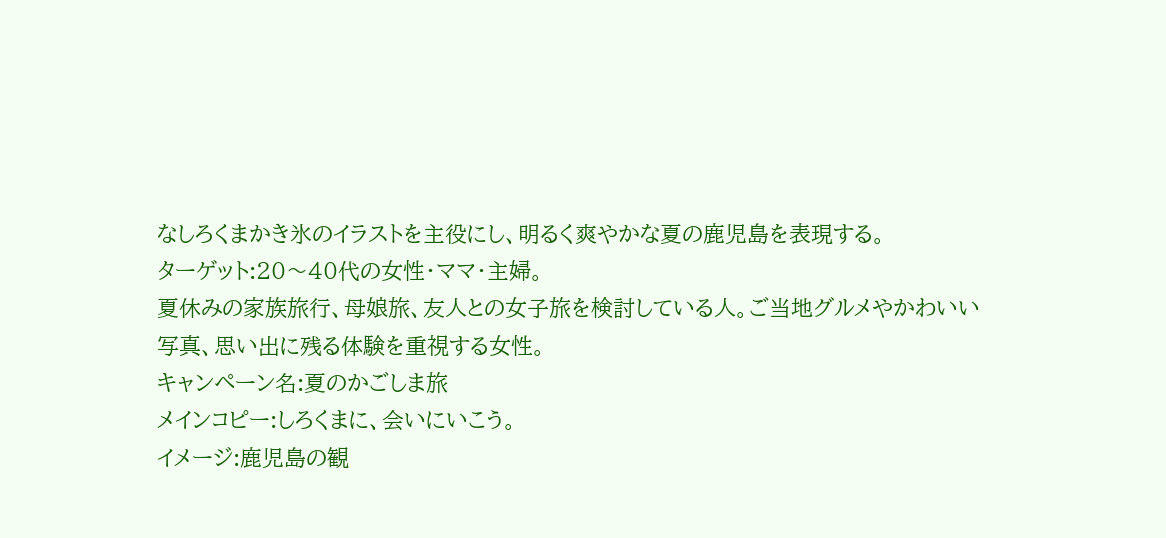なしろくまかき氷のイラストを主役にし、明るく爽やかな夏の鹿児島を表現する。
ターゲット:20〜40代の女性・ママ・主婦。
夏休みの家族旅行、母娘旅、友人との女子旅を検討している人。ご当地グルメやかわいい写真、思い出に残る体験を重視する女性。
キャンペーン名:夏のかごしま旅
メインコピー:しろくまに、会いにいこう。
イメージ:鹿児島の観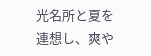光名所と夏を連想し、爽や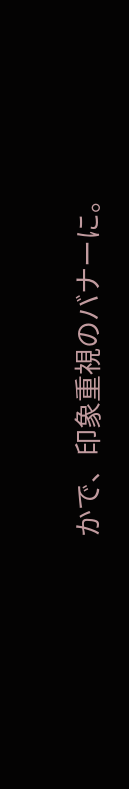かで、印象重視のバナーに。